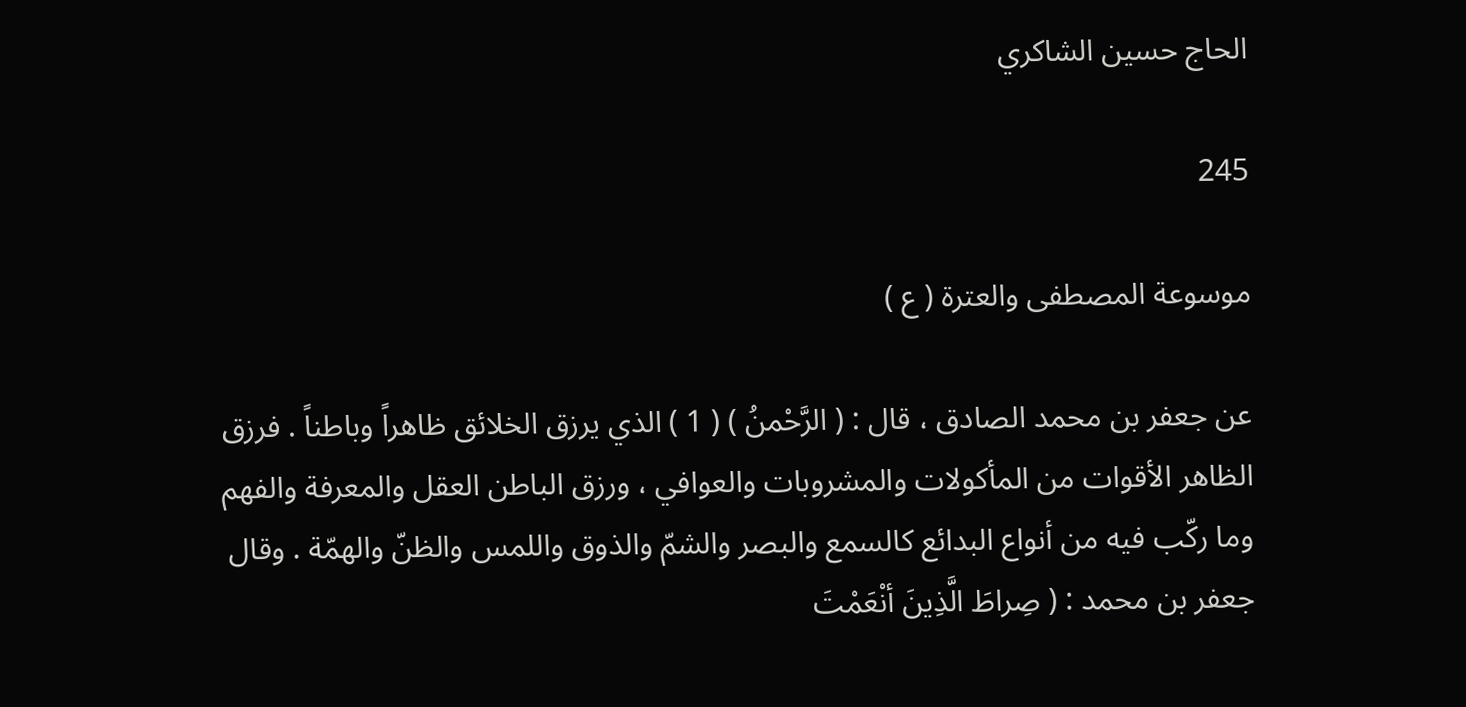الحاج حسين الشاكري

245

موسوعة المصطفى والعترة ( ع )

عن جعفر بن محمد الصادق ، قال : ( الرَّحْمنُ ) ( 1 ) الذي يرزق الخلائق ظاهراً وباطناً . فرزق الظاهر الأقوات من المأكولات والمشروبات والعوافي ، ورزق الباطن العقل والمعرفة والفهم وما ركّب فيه من أنواع البدائع كالسمع والبصر والشمّ والذوق واللمس والظنّ والهمّة . وقال جعفر بن محمد : ( صِراطَ الَّذِينَ أنْعَمْتَ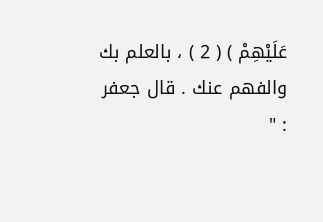عَلَيْهِمْ ) ( 2 ) ، بالعلم بك والفهم عنك . قال جعفر : "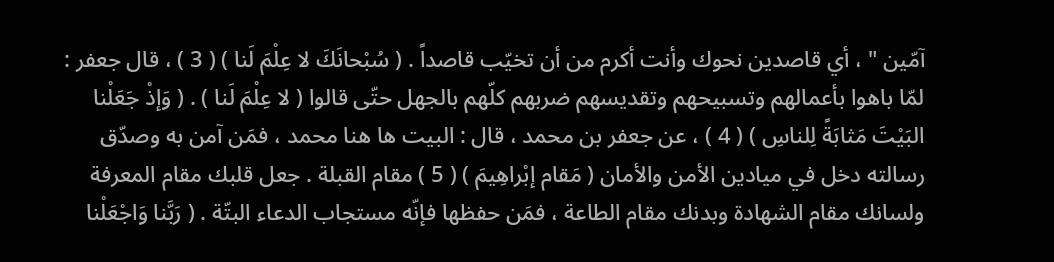آمّين " ، أي قاصدين نحوك وأنت أكرم من أن تخيّب قاصداً . ( سُبْحانَكَ لا عِلْمَ لَنا ) ( 3 ) ، قال جعفر : لمّا باهوا بأعمالهم وتسبيحهم وتقديسهم ضربهم كلّهم بالجهل حتّى قالوا ( لا عِلْمَ لَنا ) . ( وَإذْ جَعَلْنا البَيْتَ مَثابَةً لِلناسِ ) ( 4 ) ، عن جعفر بن محمد ، قال : البيت ها هنا محمد ، فمَن آمن به وصدّق رسالته دخل في ميادين الأمن والأمان ( مَقام إبْراهِيمَ ) ( 5 ) مقام القبلة . جعل قلبك مقام المعرفة ولسانك مقام الشهادة وبدنك مقام الطاعة ، فمَن حفظها فإنّه مستجاب الدعاء البتّة . ( رَبَّنا وَاجْعَلْنا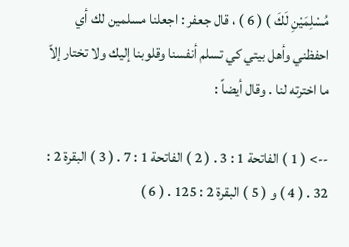مُسْلِمَيْنِ لَكَ ) ( 6 ) ، قال جعفر : اجعلنا مسلمين لك أي احفظني وأهل بيتي كي تسلم أنفسنا وقلوبنا إليك ولا تختار إلاّ ما اخترته لنا . وقال أيضاً :

--> ( 1 ) الفاتحة 1 : 3 . ( 2 ) الفاتحة 1 : 7 . ( 3 ) البقرة 2 : 32 . ( 4 ) و ( 5 ) البقرة 2 : 125 . ( 6 )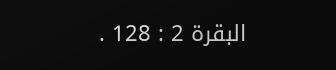البقرة 2 : 128 .